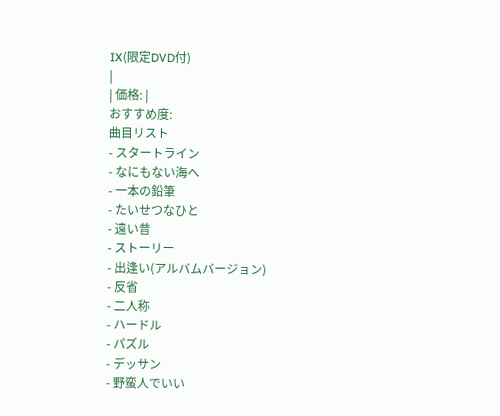IX(限定DVD付)
|
| 価格: |
おすすめ度:
曲目リスト
- スタートライン
- なにもない海へ
- 一本の鉛筆
- たいせつなひと
- 遠い昔
- ストーリー
- 出逢い(アルバムバージョン)
- 反省
- 二人称
- ハードル
- パズル
- デッサン
- 野蛮人でいい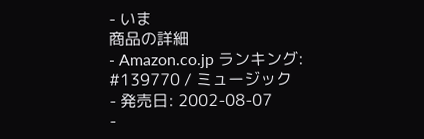- いま
商品の詳細
- Amazon.co.jp ランキング: #139770 / ミュージック
- 発売日: 2002-08-07
-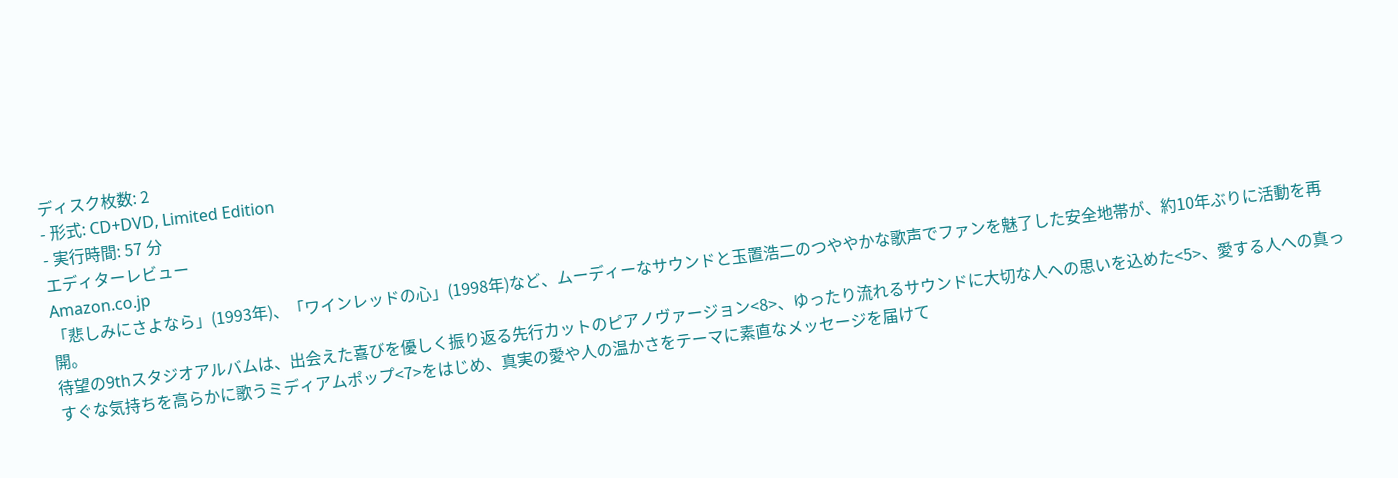ディスク枚数: 2
- 形式: CD+DVD, Limited Edition
- 実行時間: 57 分
エディターレビュー
Amazon.co.jp
「悲しみにさよなら」(1993年)、「ワインレッドの心」(1998年)など、ムーディーなサウンドと玉置浩二のつややかな歌声でファンを魅了した安全地帯が、約10年ぶりに活動を再開。
待望の9thスタジオアルバムは、出会えた喜びを優しく振り返る先行カットのピアノヴァージョン<8>、ゆったり流れるサウンドに大切な人への思いを込めた<5>、愛する人への真っすぐな気持ちを高らかに歌うミディアムポップ<7>をはじめ、真実の愛や人の温かさをテーマに素直なメッセージを届けて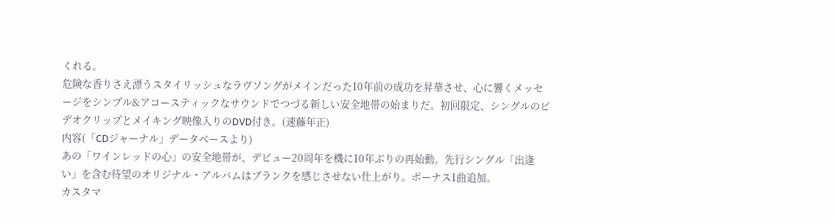くれる。
危険な香りさえ漂うスタイリッシュなラヴソングがメインだった10年前の成功を昇華させ、心に響くメッセージをシンプル&アコースティックなサウンドでつづる新しい安全地帯の始まりだ。初回限定、シングルのビデオクリップとメイキング映像入りのDVD付き。(速藤年正)
内容(「CDジャーナル」データベースより)
あの「ワインレッドの心」の安全地帯が、デビュー20周年を機に10年ぶりの再始動。先行シングル「出逢い」を含む待望のオリジナル・アルバムはブランクを感じさせない仕上がり。ボーナス1曲追加。
カスタマ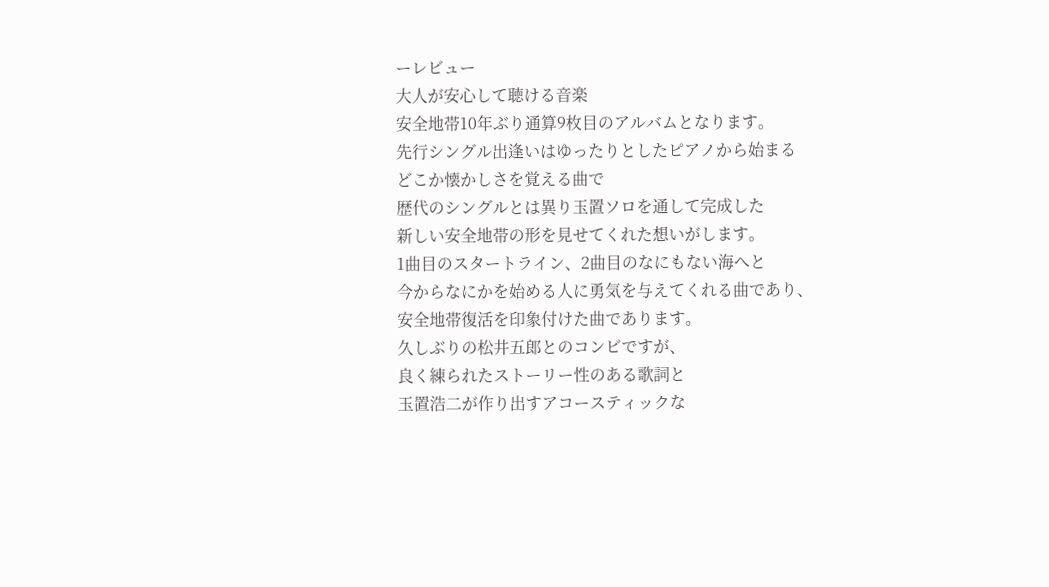ーレビュー
大人が安心して聴ける音楽
安全地帯10年ぶり通算9枚目のアルバムとなります。
先行シングル出逢いはゆったりとしたピアノから始まる
どこか懐かしさを覚える曲で
歴代のシングルとは異り玉置ソロを通して完成した
新しい安全地帯の形を見せてくれた想いがします。
1曲目のスタートライン、2曲目のなにもない海へと
今からなにかを始める人に勇気を与えてくれる曲であり、
安全地帯復活を印象付けた曲であります。
久しぶりの松井五郎とのコンビですが、
良く練られたストーリー性のある歌詞と
玉置浩二が作り出すアコースティックな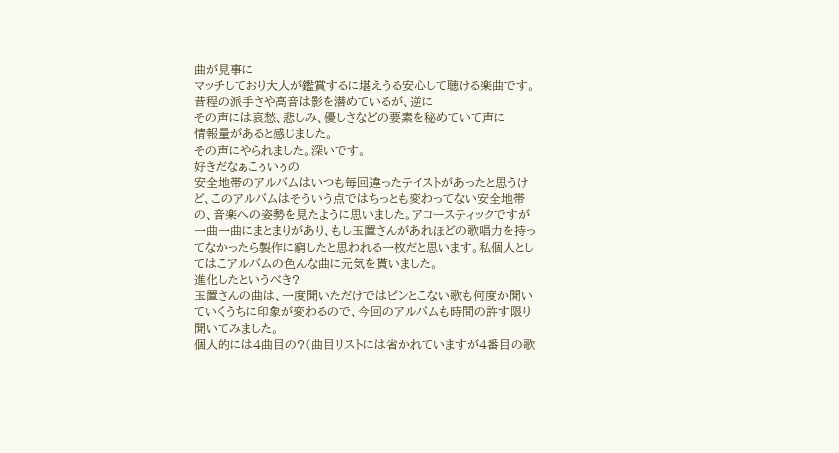曲が見事に
マッチしており大人が鑑賞するに堪えうる安心して聴ける楽曲です。
昔程の派手さや高音は影を潜めているが、逆に
その声には哀愁、悲しみ、優しさなどの要素を秘めていて声に
情報量があると感じました。
その声にやられました。深いです。
好きだなぁこぅいぅの
安全地帯のアルバムはいつも毎回違ったテイストがあったと思うけど、このアルバムはそういう点ではちっとも変わってない安全地帯の、音楽への姿勢を見たように思いました。アコースティックですが一曲一曲にまとまりがあり、もし玉置さんがあれほどの歌唱力を持ってなかったら製作に窮したと思われる一枚だと思います。私個人としてはこアルバムの色んな曲に元気を貰いました。
進化したというべき?
玉置さんの曲は、一度聞いただけではピンとこない歌も何度か聞いていくうちに印象が変わるので、今回のアルバムも時間の許す限り聞いてみました。
個人的には4曲目の?(曲目リストには省かれていますが4番目の歌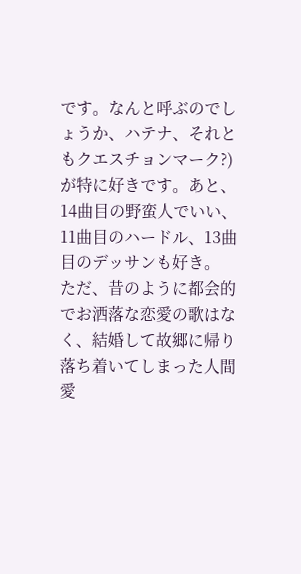です。なんと呼ぶのでしょうか、ハテナ、それともクエスチョンマーク?)が特に好きです。あと、14曲目の野蛮人でいい、11曲目のハードル、13曲目のデッサンも好き。
ただ、昔のように都会的でお洒落な恋愛の歌はなく、結婚して故郷に帰り落ち着いてしまった人間愛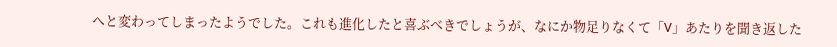へと変わってしまったようでした。これも進化したと喜ぶべきでしょうが、なにか物足りなくて「V」あたりを聞き返した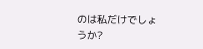のは私だけでしょうか?